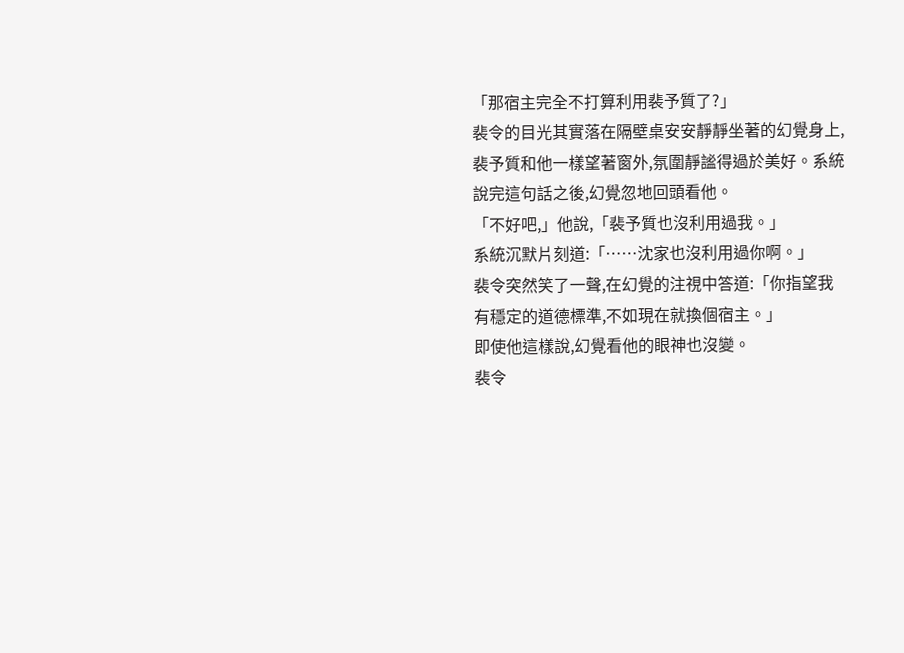「那宿主完全不打算利用裴予質了?」
裴令的目光其實落在隔壁桌安安靜靜坐著的幻覺身上,裴予質和他一樣望著窗外,氛圍靜謐得過於美好。系統說完這句話之後,幻覺忽地回頭看他。
「不好吧,」他說,「裴予質也沒利用過我。」
系統沉默片刻道:「……沈家也沒利用過你啊。」
裴令突然笑了一聲,在幻覺的注視中答道:「你指望我有穩定的道德標準,不如現在就換個宿主。」
即使他這樣說,幻覺看他的眼神也沒變。
裴令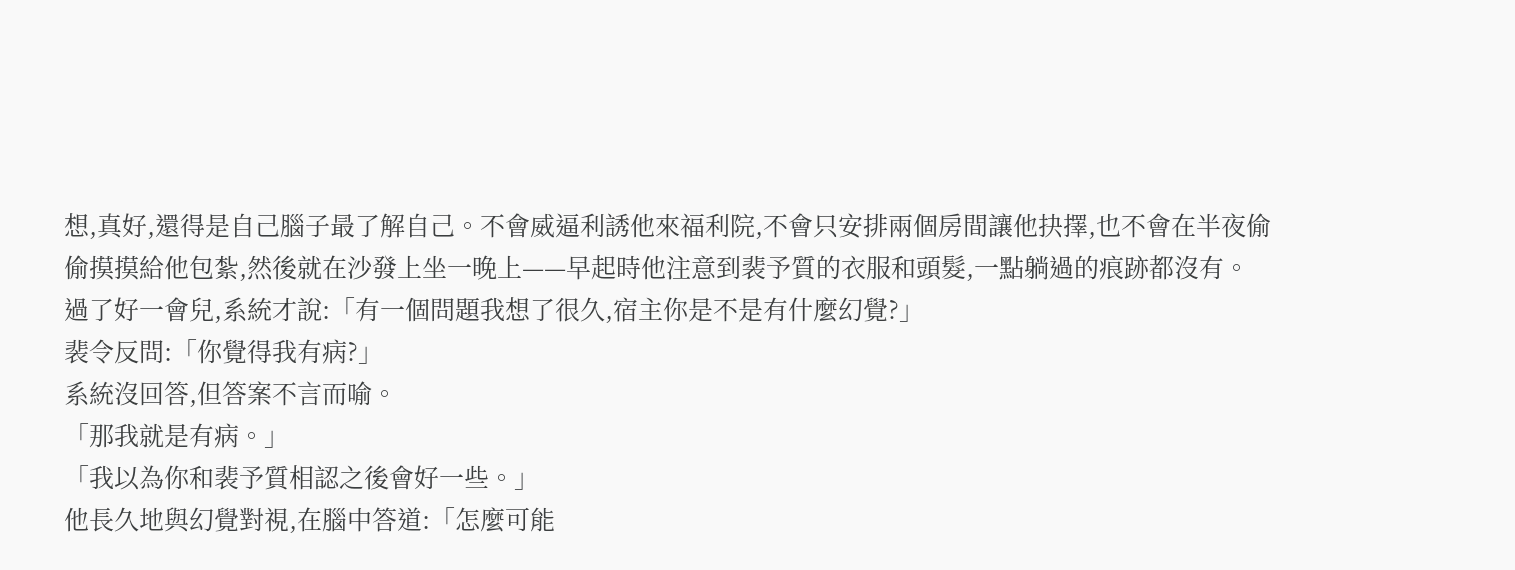想,真好,還得是自己腦子最了解自己。不會威逼利誘他來福利院,不會只安排兩個房間讓他抉擇,也不會在半夜偷偷摸摸給他包紮,然後就在沙發上坐一晚上——早起時他注意到裴予質的衣服和頭髮,一點躺過的痕跡都沒有。
過了好一會兒,系統才說:「有一個問題我想了很久,宿主你是不是有什麼幻覺?」
裴令反問:「你覺得我有病?」
系統沒回答,但答案不言而喻。
「那我就是有病。」
「我以為你和裴予質相認之後會好一些。」
他長久地與幻覺對視,在腦中答道:「怎麼可能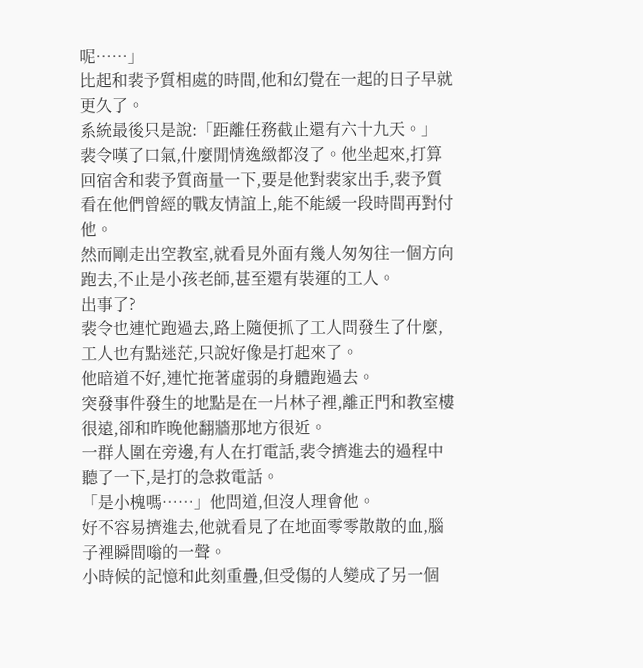呢……」
比起和裴予質相處的時間,他和幻覺在一起的日子早就更久了。
系統最後只是說:「距離任務截止還有六十九天。」
裴令嘆了口氣,什麼閒情逸緻都沒了。他坐起來,打算回宿舍和裴予質商量一下,要是他對裴家出手,裴予質看在他們曾經的戰友情誼上,能不能緩一段時間再對付他。
然而剛走出空教室,就看見外面有幾人匆匆往一個方向跑去,不止是小孩老師,甚至還有裝運的工人。
出事了?
裴令也連忙跑過去,路上隨便抓了工人問發生了什麼,工人也有點迷茫,只說好像是打起來了。
他暗道不好,連忙拖著虛弱的身體跑過去。
突發事件發生的地點是在一片林子裡,離正門和教室樓很遠,卻和昨晚他翻牆那地方很近。
一群人圍在旁邊,有人在打電話,裴令擠進去的過程中聽了一下,是打的急救電話。
「是小槐嗎……」他問道,但沒人理會他。
好不容易擠進去,他就看見了在地面零零散散的血,腦子裡瞬間嗡的一聲。
小時候的記憶和此刻重疊,但受傷的人變成了另一個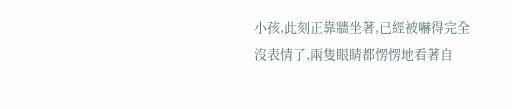小孩,此刻正靠牆坐著,已經被嚇得完全沒表情了,兩隻眼睛都愣愣地看著自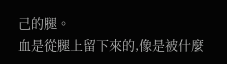己的腿。
血是從腿上留下來的,像是被什麼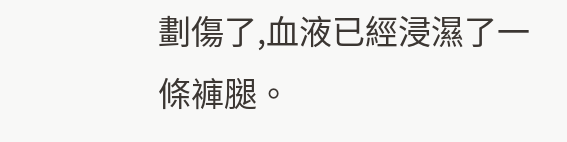劃傷了,血液已經浸濕了一條褲腿。